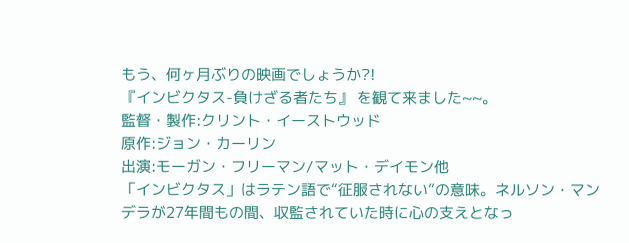もう、何ヶ月ぶりの映画でしょうか?!
『インビクタス-負けざる者たち』 を観て来ました~~。
監督・製作:クリント・イーストウッド
原作:ジョン・カーリン
出演:モーガン・フリーマン/マット・デイモン他
「インビクタス」はラテン語で“征服されない”の意味。ネルソン・マンデラが27年間もの間、収監されていた時に心の支えとなっ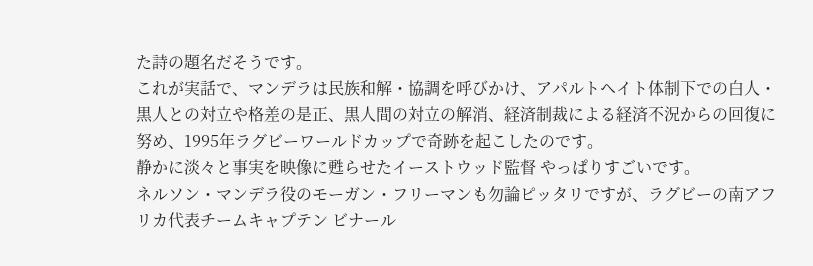た詩の題名だそうです。
これが実話で、マンデラは民族和解・協調を呼びかけ、アパルトヘイト体制下での白人・黒人との対立や格差の是正、黒人間の対立の解消、経済制裁による経済不況からの回復に努め、1995年ラグビーワールドカップで奇跡を起こしたのです。
静かに淡々と事実を映像に甦らせたイーストウッド監督 やっぱりすごいです。
ネルソン・マンデラ役のモーガン・フリーマンも勿論ピッタリですが、ラグビーの南アフリカ代表チームキャプテン ビナール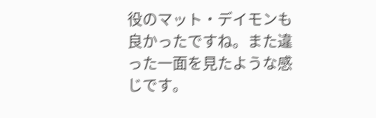役のマット・デイモンも良かったですね。また違った一面を見たような感じです。